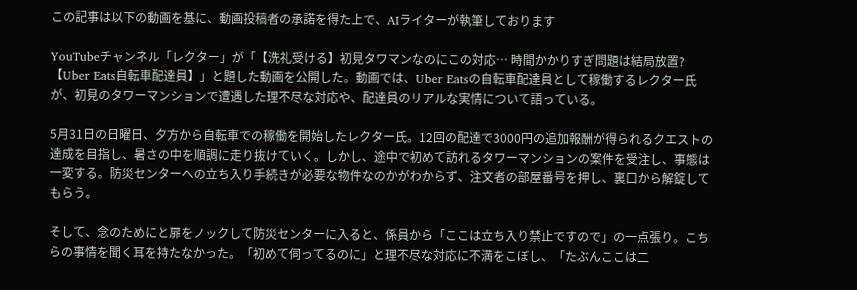この記事は以下の動画を基に、動画投稿者の承諾を得た上で、AIライターが執筆しております

YouTubeチャンネル「レクター」が「【洗礼受ける】初見タワマンなのにこの対応… 時間かかりすぎ問題は結局放置?【Uber Eats自転車配達員】」と題した動画を公開した。動画では、Uber Eatsの自転車配達員として稼働するレクター氏が、初見のタワーマンションで遭遇した理不尽な対応や、配達員のリアルな実情について語っている。

5月31日の日曜日、夕方から自転車での稼働を開始したレクター氏。12回の配達で3000円の追加報酬が得られるクエストの達成を目指し、暑さの中を順調に走り抜けていく。しかし、途中で初めて訪れるタワーマンションの案件を受注し、事態は一変する。防災センターへの立ち入り手続きが必要な物件なのかがわからず、注文者の部屋番号を押し、裏口から解錠してもらう。

そして、念のためにと扉をノックして防災センターに入ると、係員から「ここは立ち入り禁止ですので」の一点張り。こちらの事情を聞く耳を持たなかった。「初めて伺ってるのに」と理不尽な対応に不満をこぼし、「たぶんここは二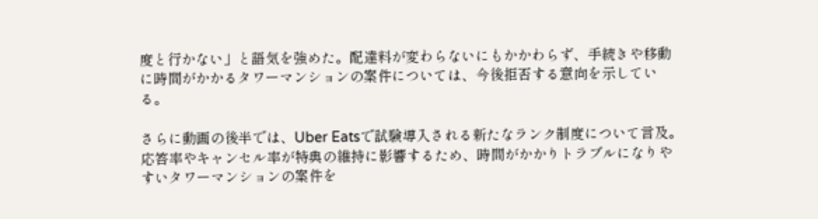度と行かない」と語気を強めた。配達料が変わらないにもかかわらず、手続きや移動に時間がかかるタワーマンションの案件については、今後拒否する意向を示している。

さらに動画の後半では、Uber Eatsで試験導入される新たなランク制度について言及。応答率やキャンセル率が特典の維持に影響するため、時間がかかりトラブルになりやすいタワーマンションの案件を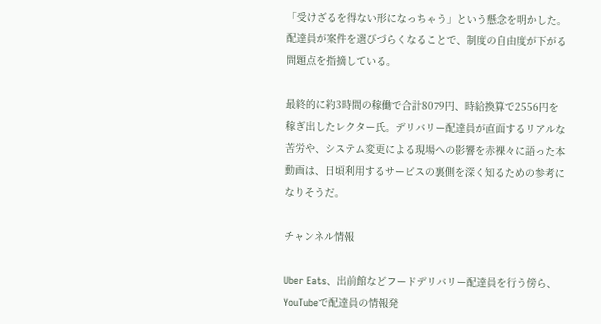「受けざるを得ない形になっちゃう」という懸念を明かした。配達員が案件を選びづらくなることで、制度の自由度が下がる問題点を指摘している。

最終的に約3時間の稼働で合計8079円、時給換算で2556円を稼ぎ出したレクター氏。デリバリー配達員が直面するリアルな苦労や、システム変更による現場への影響を赤裸々に語った本動画は、日頃利用するサービスの裏側を深く知るための参考になりそうだ。

チャンネル情報

Uber Eats、出前館などフードデリバリー配達員を行う傍ら、YouTubeで配達員の情報発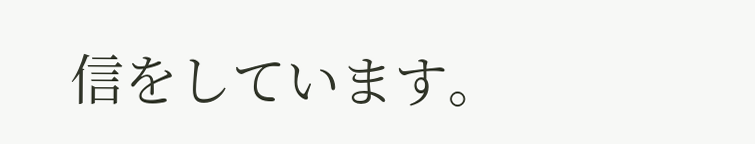信をしています。